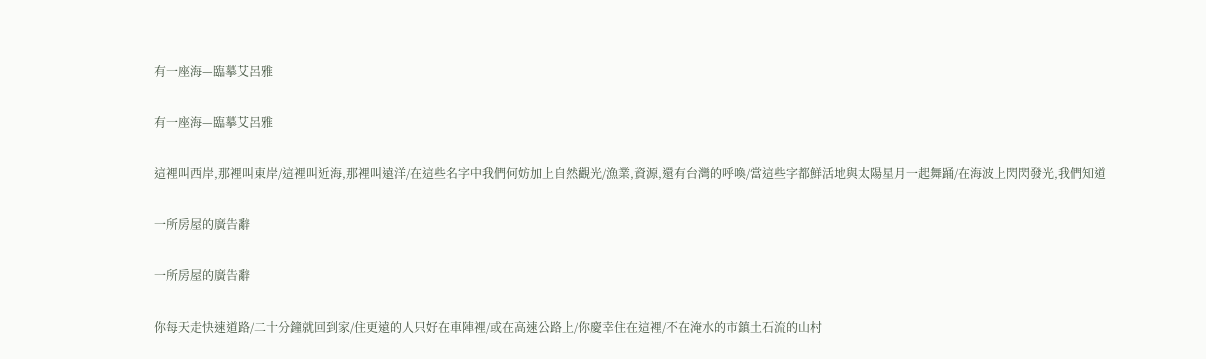有一座海—臨摹艾呂雅

有一座海—臨摹艾呂雅

這裡叫西岸,那裡叫東岸/這裡叫近海,那裡叫遠洋/在這些名字中我們何妨加上自然觀光/漁業,資源,還有台灣的呼喚/當這些字都鮮活地與太陽星月一起舞踊/在海波上閃閃發光,我們知道

一所房屋的廣告辭

一所房屋的廣告辭

你每天走快速道路/二十分鐘就回到家/住更遠的人只好在車陣裡/或在高速公路上/你慶幸住在這裡/不在淹水的市鎮土石流的山村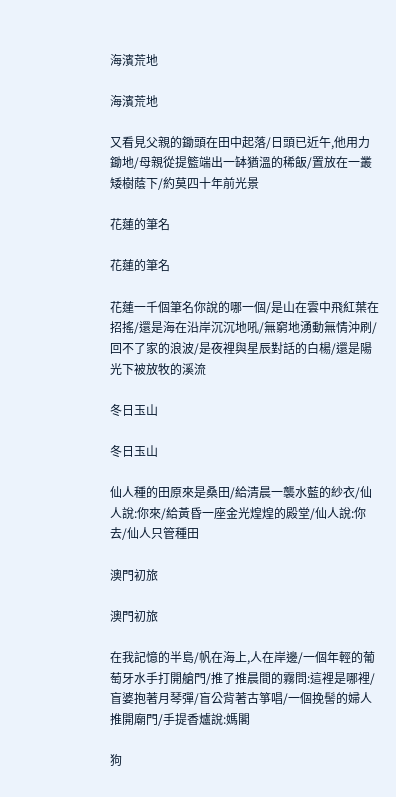海濱荒地

海濱荒地

又看見父親的鋤頭在田中起落/日頭已近午,他用力鋤地/母親從提籃端出一缽猶溫的稀飯/置放在一叢矮樹蔭下/約莫四十年前光景

花蓮的筆名

花蓮的筆名

花蓮一千個筆名你說的哪一個/是山在雲中飛紅葉在招搖/還是海在沿岸沉沉地吼/無窮地湧動無情沖刷/回不了家的浪波/是夜裡與星辰對話的白楊/還是陽光下被放牧的溪流

冬日玉山

冬日玉山

仙人種的田原來是桑田/給清晨一襲水藍的紗衣/仙人說:你來/給黃昏一座金光煌煌的殿堂/仙人說:你去/仙人只管種田

澳門初旅

澳門初旅

在我記憶的半島/帆在海上,人在岸邊/一個年輕的葡萄牙水手打開艙門/推了推晨間的霧問:這裡是哪裡/盲婆抱著月琴彈/盲公背著古箏唱/一個挽髻的婦人推開廟門/手提香爐說:媽閣

狗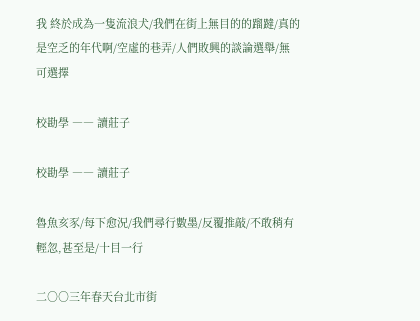我 終於成為一隻流浪犬/我們在街上無目的的蹓躂/真的是空乏的年代啊/空虛的巷弄/人們敗興的談論選舉/無可選擇

校勘學 ―― 讀莊子

校勘學 ―― 讀莊子

魯魚亥豕/每下愈況/我們尋行數墨/反覆推敲/不敢稍有輕忽,甚至是/十目一行

二○○三年春天台北市街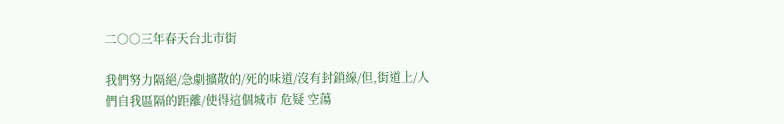二○○三年春天台北市街

我們努力隔絕/急劇擴散的/死的味道/沒有封鎖線/但,街道上/人們自我區隔的距離/使得這個城市 危疑 空蕩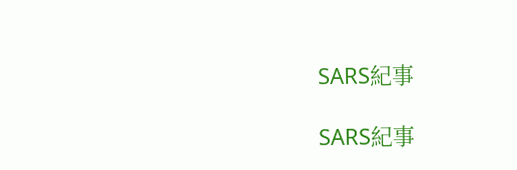SARS紀事

SARS紀事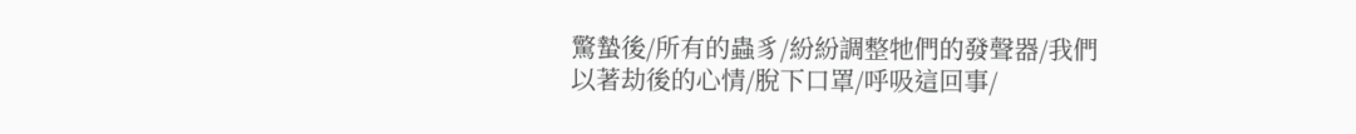驚蟄後/所有的蟲豸/紛紛調整牠們的發聲器/我們以著劫後的心情/脫下口罩/呼吸這回事/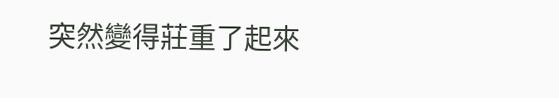突然變得莊重了起來